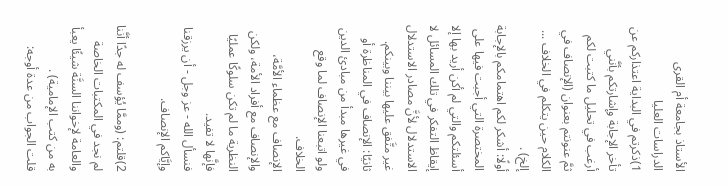الأستاذ بجامعة أم القرى
الدراسات العليا
1)ذكرتم في البداية اعتذاركم عن تأخر الإجابة وإشارتكم بأنَّني أرغب في تحليل ما كتبت لكم ثمَّ عنونتم بعنوان (الإنصاف في الكلام حين يتكلم في الخلاف ... إلخ) .
أولًا: أشكر لكم اهتمامكم بالإجابة المختصرة التي أجبت فيها على أسئلتكم والتي لم أكن أريد بها إلا إيقاظ التفكر في تلك المسائل لا الاستدلال لأنَّ مصادر الاستدلال غير متَّفق عليها بيننا وبينكم.
ثانيًا: الإنصاف في المناظرة أو في غيرها مبدأ من مبادئ الدين ولو اتبعنا الإنصاف لما وقع الخلاف.
الإنصاف مع عظماء الأمَّة، والإنصاف مع أفراد الأمة، ولكن النظرية ما لم تكن سلوكًا عمليًا فإنَّها لا تفيد.
فنسأل الله - عز وجل - أن يرزقنا وإيَّاكم الإنصاف.

2)قلتم: (وممَّا يُؤسف له جدًا أنَّنا لم نجد في المكتبات الخاصة والعامة لإخواننا السنَّة شيئًا يعبأ به من كتب الإمامية) .
قلت الجواب من عدة أوجه: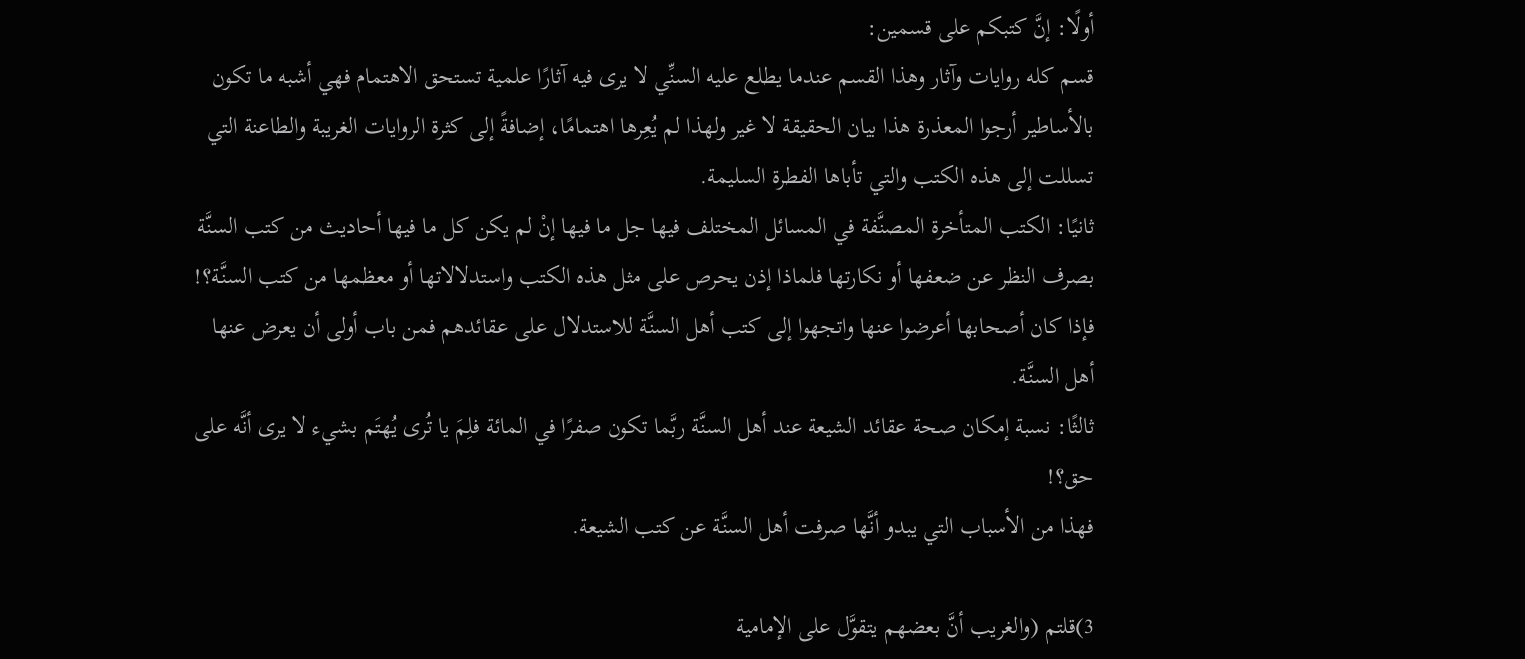أولًا: إنَّ كتبكم على قسمين:
قسم كله روايات وآثار وهذا القسم عندما يطلع عليه السنِّي لا يرى فيه آثارًا علمية تستحق الاهتمام فهي أشبه ما تكون بالأساطير أرجوا المعذرة هذا بيان الحقيقة لا غير ولهذا لم يُعِرها اهتمامًا، إضافةً إلى كثرة الروايات الغريبة والطاعنة التي تسللت إلى هذه الكتب والتي تأباها الفطرة السليمة.
ثانيًا: الكتب المتأخرة المصنَّفة في المسائل المختلف فيها جل ما فيها إنْ لم يكن كل ما فيها أحاديث من كتب السنَّة بصرف النظر عن ضعفها أو نكارتها فلماذا إذن يحرص على مثل هذه الكتب واستدلالاتها أو معظمها من كتب السنَّة؟!
فإذا كان أصحابها أعرضوا عنها واتجهوا إلى كتب أهل السنَّة للاستدلال على عقائدهم فمن باب أولى أن يعرض عنها أهل السنَّة.
ثالثًا: نسبة إمكان صحة عقائد الشيعة عند أهل السنَّة ربَّما تكون صفرًا في المائة فلِمَ يا تُرى يُهتَم بشيء لا يرى أنَّه على حق؟!
فهذا من الأسباب التي يبدو أنَّها صرفت أهل السنَّة عن كتب الشيعة.

3)قلتم (والغريب أنَّ بعضهم يتقوَّل على الإمامية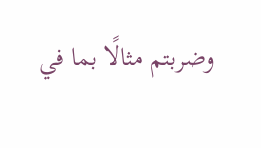وضربتم مثالًا بما في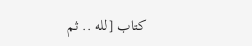كتاب [لله .. ثم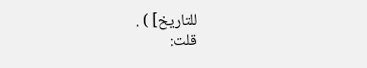للتاريخ] ) .
قلت: